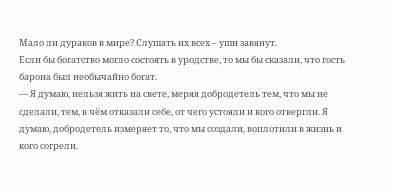Мало ли дураков в мире? Слушать их всех – уши завянут.
Если бы богатство могло состоять в уродстве, то мы бы сказали, что гость барона был необычайно богат.
— Я думаю, нельзя жить на свете, меряя добродетель тем, что мы не сделали, тем, в чём отказали себе, от чего устояли и кого отвергли. Я думаю, добродетель измеряет то, что мы создали, воплотили в жизнь и кого согрели.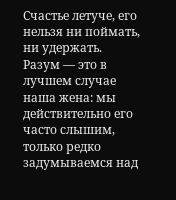Счастье летуче, его нельзя ни поймать, ни удержать.
Разум — это в лучшем случае наша жена: мы действительно его часто слышим, только редко задумываемся над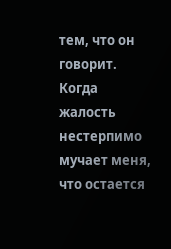тем, что он говорит.
Когда жалость нестерпимо мучает меня, что остается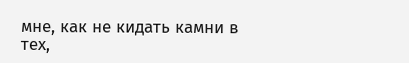мне, как не кидать камни в тех,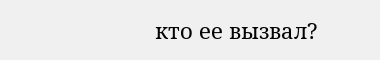кто ее вызвал?